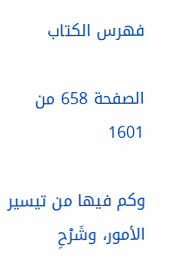فهرس الكتاب

الصفحة 658 من 1601

وكم فيها من تيسير الأمور، وشَرْحِ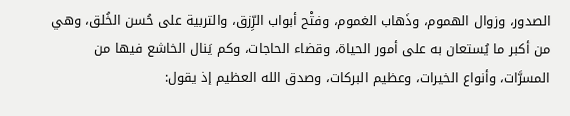الصدور، وزوال الهموم، وذَهاب الغموم، وفتْح أبواب الرِّزق، والتربية على حُسن الخُلق، وهي من أكبر ما يُستعان به على أمور الحياة، وقضاء الحاجات، وكم يَنال الخاشع فيها من المسرَّات، وأنواع الخيرات، وعظيم البركات، وصدق الله العظيم إذ يقول: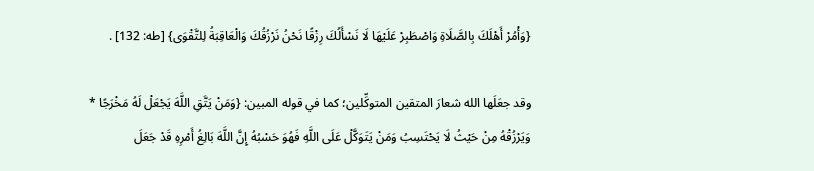{وَأْمُرْ أَهْلَكَ بِالصَّلَاةِ وَاصْطَبِرْ عَلَيْهَا لَا نَسْأَلُكَ رِزْقًا نَحْنُ نَرْزُقُكَ وَالْعَاقِبَةُ لِلتَّقْوَى} [طه: 132] .

وقد جعَلَها الله شعارَ المتقين المتوكِّلين؛ كما في قوله المبين: {وَمَنْ يَتَّقِ اللَّهَ يَجْعَلْ لَهُ مَخْرَجًا * وَيَرْزُقْهُ مِنْ حَيْثُ لَا يَحْتَسِبُ وَمَنْ يَتَوَكَّلْ عَلَى اللَّهِ فَهُوَ حَسْبُهُ إِنَّ اللَّهَ بَالِغُ أَمْرِهِ قَدْ جَعَلَ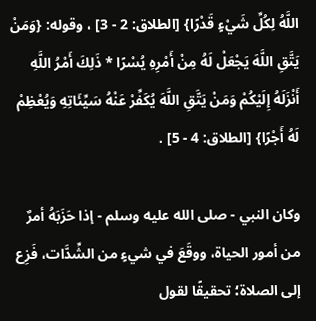اللَّهُ لِكُلِّ شَيْءٍ قَدْرًا} [الطلاق: 2 - 3] ، وقوله: {وَمَنْ يَتَّقِ اللَّهَ يَجْعَلْ لَهُ مِنْ أَمْرِهِ يُسْرًا * ذَلِكَ أَمْرُ اللَّهِ أَنْزَلَهُ إِلَيْكُمْ وَمَنْ يَتَّقِ اللَّهَ يُكَفِّرْ عَنْهُ سَيِّئَاتِهِ وَيُعْظِمْ لَهُ أَجْرًا} [الطلاق: 4 - 5] .

وكان النبي - صلى الله عليه وسلم - إذا حَزَبَهُ أمرٌ من أمور الحياة، ووقَعَ في شيءٍ من الشِّدَّات، فَزِع إلى الصلاة؛ تحقيقًا لقول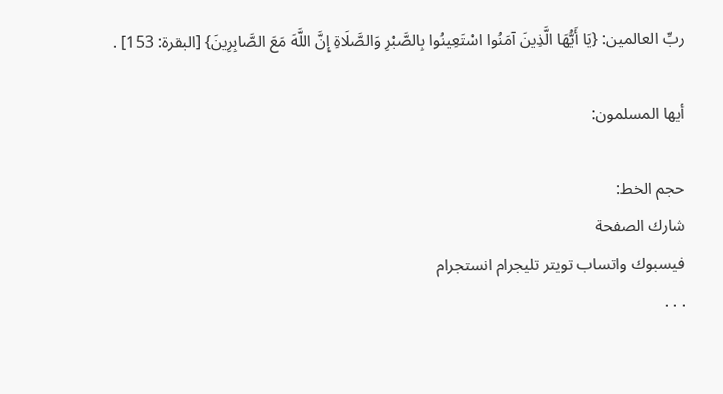ربِّ العالمين: {يَا أَيُّهَا الَّذِينَ آمَنُوا اسْتَعِينُوا بِالصَّبْرِ وَالصَّلَاةِ إِنَّ اللَّهَ مَعَ الصَّابِرِينَ} [البقرة: 153] .

أيها المسلمون:

حجم الخط:
شارك الصفحة
فيسبوك واتساب تويتر تليجرام انستجرام
. . .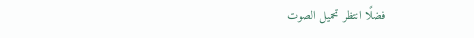فضلًا انتظر تحميل الصوت